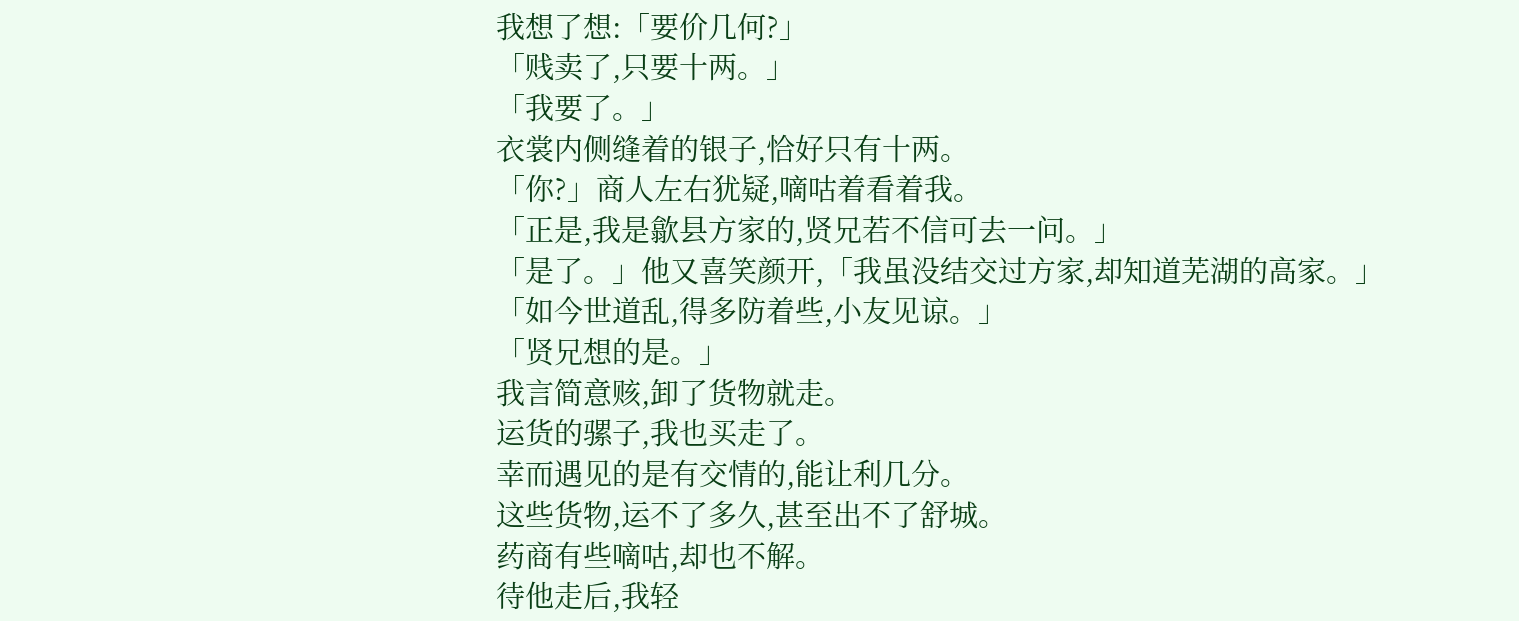我想了想:「要价几何?」
「贱卖了,只要十两。」
「我要了。」
衣裳内侧缝着的银子,恰好只有十两。
「你?」商人左右犹疑,嘀咕着看着我。
「正是,我是歙县方家的,贤兄若不信可去一问。」
「是了。」他又喜笑颜开,「我虽没结交过方家,却知道芜湖的高家。」
「如今世道乱,得多防着些,小友见谅。」
「贤兄想的是。」
我言简意赅,卸了货物就走。
运货的骡子,我也买走了。
幸而遇见的是有交情的,能让利几分。
这些货物,运不了多久,甚至出不了舒城。
药商有些嘀咕,却也不解。
待他走后,我轻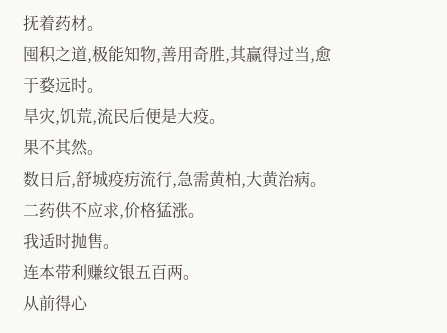抚着药材。
囤积之道,极能知物,善用奇胜,其赢得过当,愈于婺远时。
旱灾,饥荒,流民后便是大疫。
果不其然。
数日后,舒城疫疠流行,急需黄柏,大黄治病。
二药供不应求,价格猛涨。
我适时抛售。
连本带利赚纹银五百两。
从前得心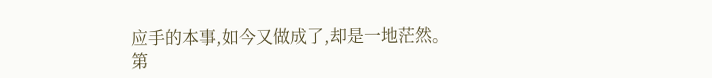应手的本事,如今又做成了,却是一地茫然。
第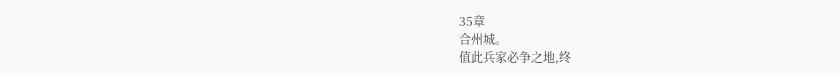35章
合州城。
值此兵家必争之地,终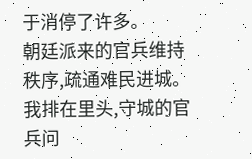于消停了许多。
朝廷派来的官兵维持秩序,疏通难民进城。
我排在里头,守城的官兵问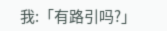我:「有路引吗?」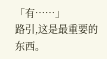「有……」
路引,这是最重要的东西。